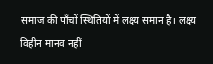समाज की पाँचों स्थितियों में लक्ष्य समान है। लक्ष्य विहीन मानव नहीं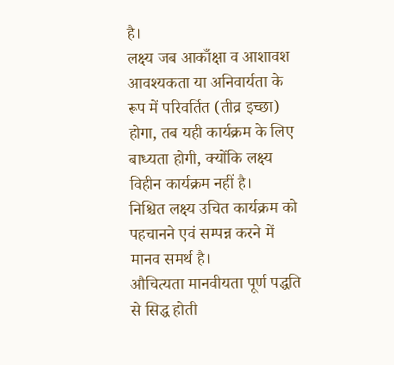है।
लक्ष्य जब आकाँक्षा व आशावश आवश्यकता या अनिवार्यता के रूप में परिवर्तित (तीव्र इच्छा) होगा, तब यही कार्यक्रम के लिए बाध्यता होगी, क्योंकि लक्ष्य विहीन कार्यक्रम नहीं है।
निश्चित लक्ष्य उचित कार्यक्रम को पहचानने एवं सम्पन्न करने में मानव समर्थ है।
औचित्यता मानवीयता पूर्ण पद्धति से सिद्ध होती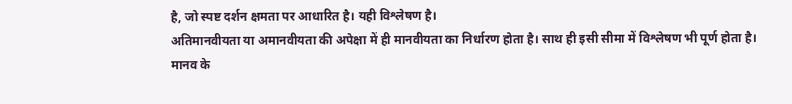है, जो स्पष्ट दर्शन क्षमता पर आधारित है। यही विश्लेषण है।
अतिमानवीयता या अमानवीयता की अपेक्षा में ही मानवीयता का निर्धारण होता है। साथ ही इसी सीमा में विश्लेषण भी पूर्ण होता है।
मानव के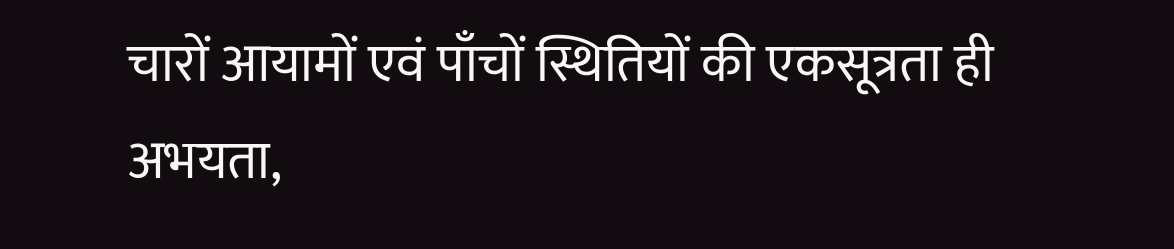चारों आयामों एवं पाँचों स्थितियों की एकसूत्रता ही अभयता,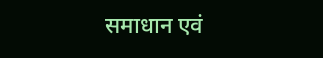समाधान एवं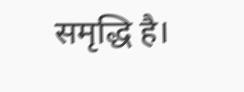समृद्धि है।